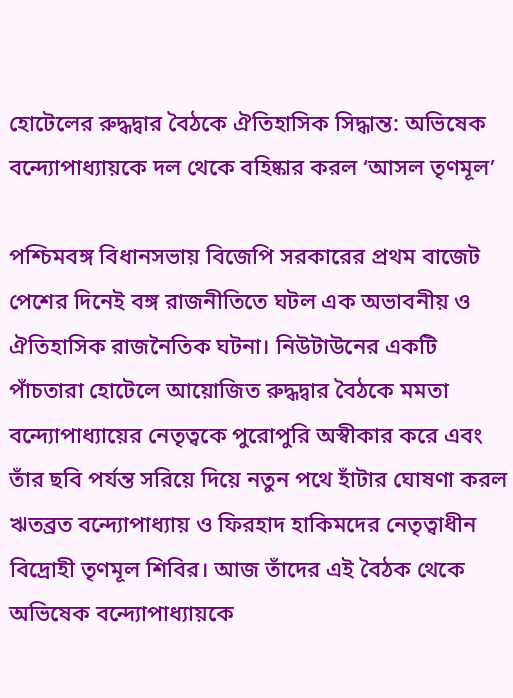হোটেলের রুদ্ধদ্বার বৈঠকে ঐতিহাসিক সিদ্ধান্ত: অভিষেক বন্দ্যোপাধ্যায়কে দল থেকে বহিষ্কার করল ‘আসল তৃণমূল’

পশ্চিমবঙ্গ বিধানসভায় বিজেপি সরকারের প্রথম বাজেট পেশের দিনেই বঙ্গ রাজনীতিতে ঘটল এক অভাবনীয় ও ঐতিহাসিক রাজনৈতিক ঘটনা। নিউটাউনের একটি পাঁচতারা হোটেলে আয়োজিত রুদ্ধদ্বার বৈঠকে মমতা বন্দ্যোপাধ্যায়ের নেতৃত্বকে পুরোপুরি অস্বীকার করে এবং তাঁর ছবি পর্যন্ত সরিয়ে দিয়ে নতুন পথে হাঁটার ঘোষণা করল ঋতব্রত বন্দ্যোপাধ্যায় ও ফিরহাদ হাকিমদের নেতৃত্বাধীন বিদ্রোহী তৃণমূল শিবির। আজ তাঁদের এই বৈঠক থেকে অভিষেক বন্দ্যোপাধ্যায়কে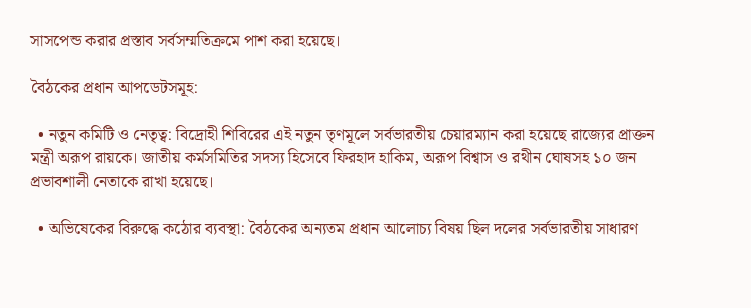সাসপেন্ড করার প্রস্তাব সর্বসম্মতিক্রমে পাশ করা হয়েছে।

বৈঠকের প্রধান আপডেটসমূহ:

  • নতুন কমিটি ও নেতৃত্ব: বিদ্রোহী শিবিরের এই নতুন তৃণমূলে সর্বভারতীয় চেয়ারম্যান করা হয়েছে রাজ্যের প্রাক্তন মন্ত্রী অরূপ রায়কে। জাতীয় কর্মসমিতির সদস্য হিসেবে ফিরহাদ হাকিম, অরূপ বিশ্বাস ও রথীন ঘোষসহ ১০ জন প্রভাবশালী নেতাকে রাখা হয়েছে।

  • অভিষেকের বিরুদ্ধে কঠোর ব্যবস্থা: বৈঠকের অন্যতম প্রধান আলোচ্য বিষয় ছিল দলের সর্বভারতীয় সাধারণ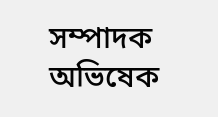সম্পাদক অভিষেক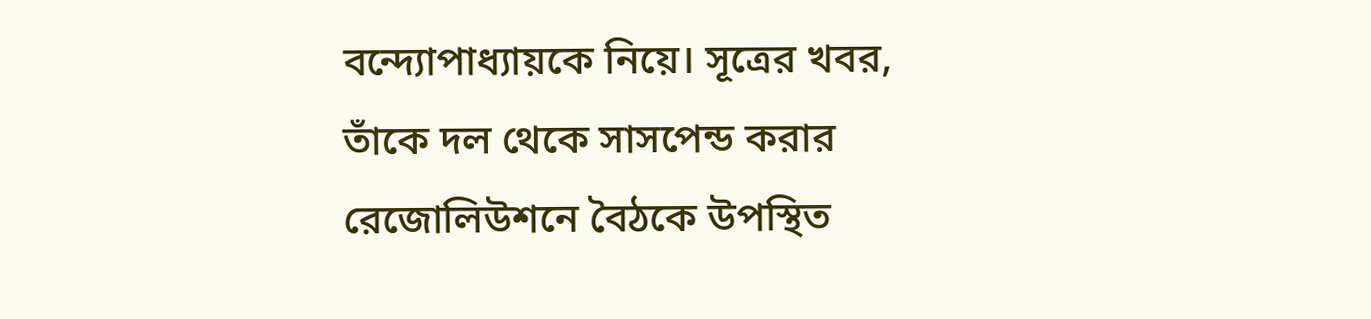বন্দ্যোপাধ্যায়কে নিয়ে। সূত্রের খবর, তাঁকে দল থেকে সাসপেন্ড করার রেজোলিউশনে বৈঠকে উপস্থিত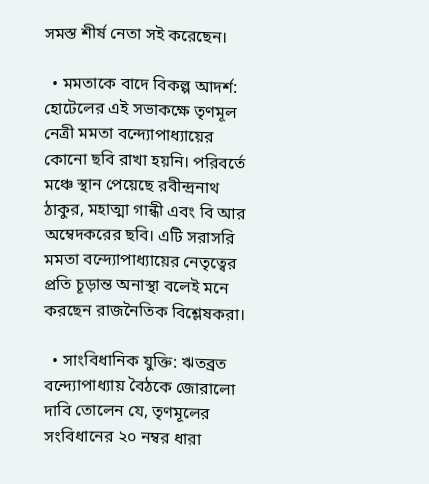সমস্ত শীর্ষ নেতা সই করেছেন।

  • মমতাকে বাদে বিকল্প আদর্শ: হোটেলের এই সভাকক্ষে তৃণমূল নেত্রী মমতা বন্দ্যোপাধ্যায়ের কোনো ছবি রাখা হয়নি। পরিবর্তে মঞ্চে স্থান পেয়েছে রবীন্দ্রনাথ ঠাকুর, মহাত্মা গান্ধী এবং বি আর অম্বেদকরের ছবি। এটি সরাসরি মমতা বন্দ্যোপাধ্যায়ের নেতৃত্বের প্রতি চূড়ান্ত অনাস্থা বলেই মনে করছেন রাজনৈতিক বিশ্লেষকরা।

  • সাংবিধানিক যুক্তি: ঋতব্রত বন্দ্যোপাধ্যায় বৈঠকে জোরালো দাবি তোলেন যে, তৃণমূলের সংবিধানের ২০ নম্বর ধারা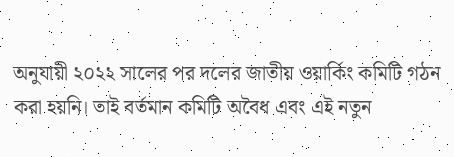অনুযায়ী ২০২২ সালের পর দলের জাতীয় ওয়ার্কিং কমিটি গঠন করা হয়নি। তাই বর্তমান কমিটি অবৈধ এবং এই নতুন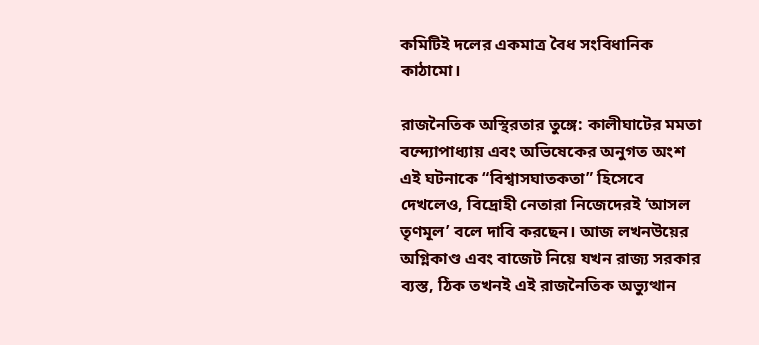কমিটিই দলের একমাত্র বৈধ সংবিধানিক কাঠামো।

রাজনৈতিক অস্থিরতার তুঙ্গে: কালীঘাটের মমতা বন্দ্যোপাধ্যায় এবং অভিষেকের অনুগত অংশ এই ঘটনাকে “বিশ্বাসঘাতকতা” হিসেবে দেখলেও, বিদ্রোহী নেতারা নিজেদেরই ‘আসল তৃণমূল’ বলে দাবি করছেন। আজ লখনউয়ের অগ্নিকাণ্ড এবং বাজেট নিয়ে যখন রাজ্য সরকার ব্যস্ত, ঠিক তখনই এই রাজনৈতিক অভ্যুত্থান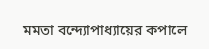মমতা বন্দ্যোপাধ্যায়ের কপালে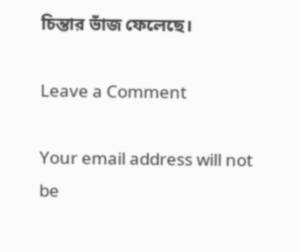চিন্তার ভাঁজ ফেলেছে।

Leave a Comment

Your email address will not be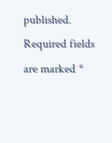published. Required fields are marked *